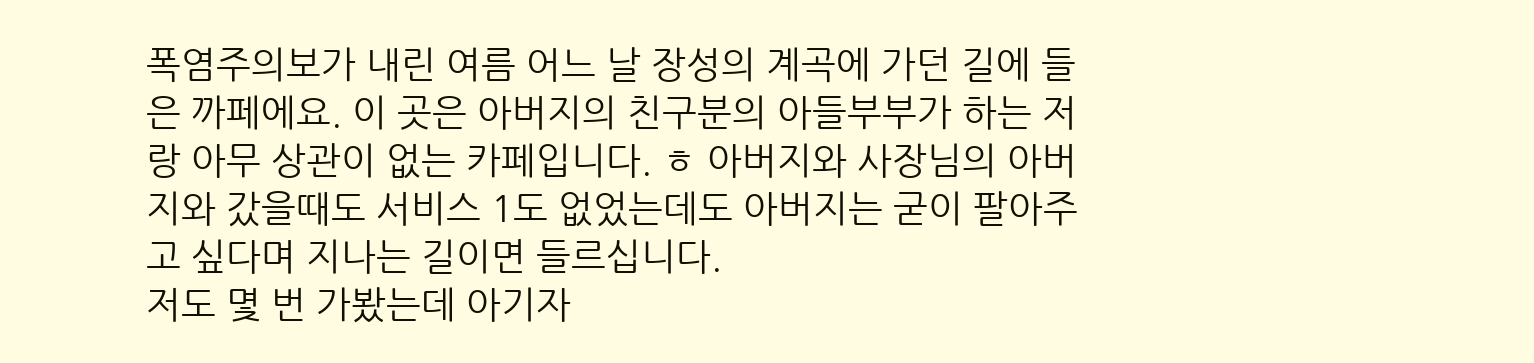폭염주의보가 내린 여름 어느 날 장성의 계곡에 가던 길에 들은 까페에요. 이 곳은 아버지의 친구분의 아들부부가 하는 저랑 아무 상관이 없는 카페입니다. ㅎ 아버지와 사장님의 아버지와 갔을때도 서비스 1도 없었는데도 아버지는 굳이 팔아주고 싶다며 지나는 길이면 들르십니다.
저도 몇 번 가봤는데 아기자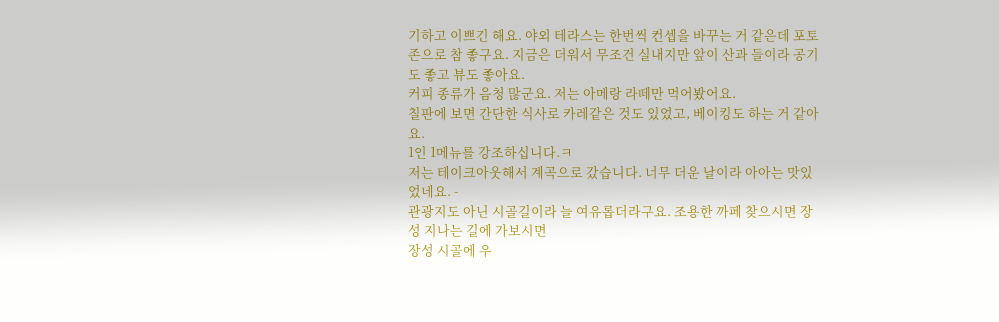기하고 이쁘긴 해요. 야외 테라스는 한번씩 컨셉을 바꾸는 거 같은데 포토존으로 참 좋구요. 지금은 더워서 무조건 실내지만 앞이 산과 들이라 공기도 좋고 뷰도 좋아요.
커피 종류가 음청 많군요. 저는 아메랑 라떼만 먹어봤어요.
칠판에 보면 간단한 식사로 카레같은 것도 있었고, 베이킹도 하는 거 같아요.
1인 1메뉴를 강조하십니다.ㅋ
저는 테이크아웃해서 계곡으로 갔습니다. 너무 더운 날이라 아아는 맛있었네요. -
관광지도 아닌 시골길이라 늘 여유롭더라구요. 조용한 까페 찾으시면 장성 지나는 길에 가보시면
장성 시골에 우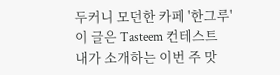두커니 모던한 카페 '한그루'
이 글은 Tasteem 컨테스트
내가 소개하는 이번 주 맛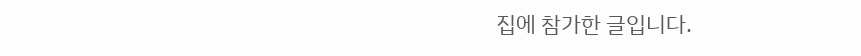집에 참가한 글입니다.